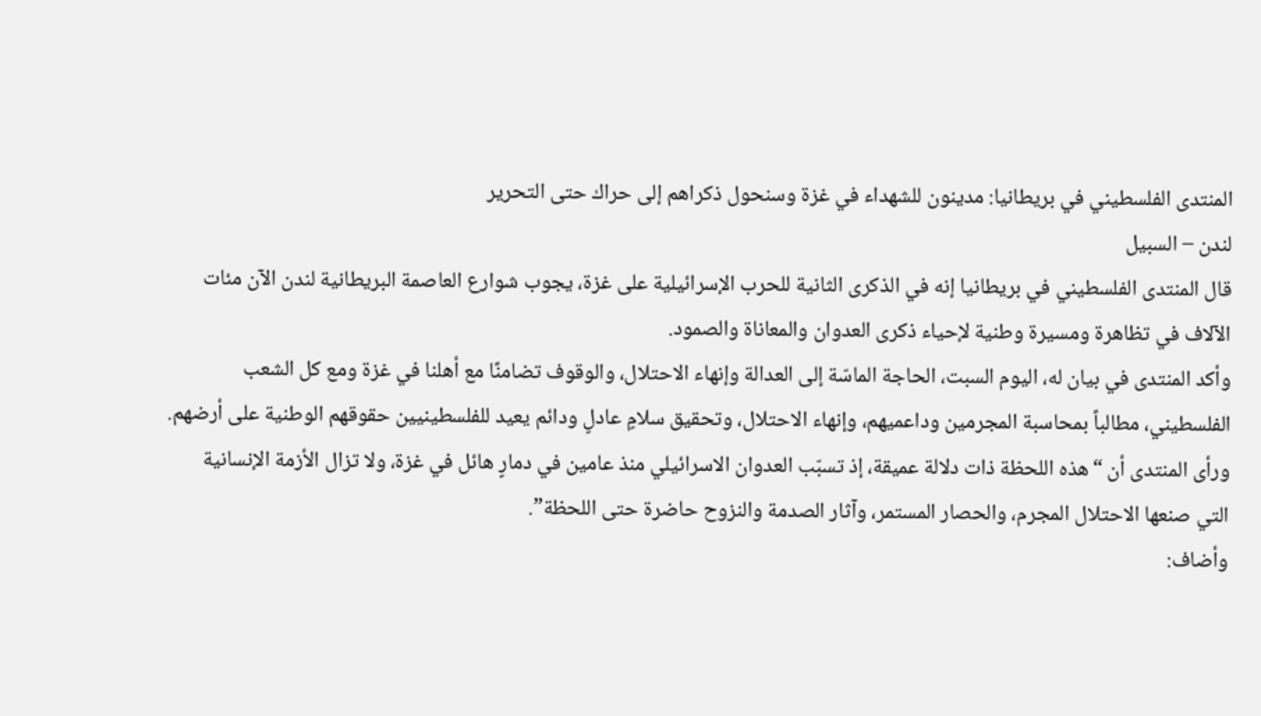المنتدى الفلسطيني في بريطانيا: مدينون للشهداء في غزة وسنحول ذكراهم إلى حراك حتى التحرير
لندن – السبيل
قال المنتدى الفلسطيني في بريطانيا إنه في الذكرى الثانية للحرب الإسرائيلية على غزة، يجوب شوارع العاصمة البريطانية لندن الآن مئات الآلاف في تظاهرة ومسيرة وطنية لإحياء ذكرى العدوان والمعاناة والصمود.
وأكد المنتدى في بيان له، اليوم السبت، الحاجة الماسّة إلى العدالة وإنهاء الاحتلال، والوقوف تضامنًا مع أهلنا في غزة ومع كل الشعب الفلسطيني، مطالباً بمحاسبة المجرمين وداعميهم، وإنهاء الاحتلال، وتحقيق سلامٍ عادلٍ ودائم يعيد للفلسطينيين حقوقهم الوطنية على أرضهم.
ورأى المنتدى أن “هذه اللحظة ذات دلالة عميقة، إذ تسبّب العدوان الاسرائيلي منذ عامين في دمارٍ هائل في غزة، ولا تزال الأزمة الإنسانية التي صنعها الاحتلال المجرم، والحصار المستمر، وآثار الصدمة والنزوح حاضرة حتى اللحظة”.
وأضاف: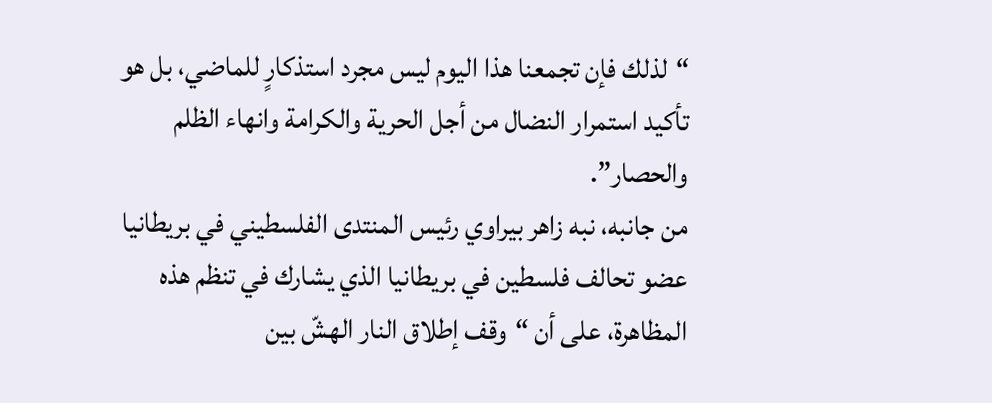“لذلك فإن تجمعنا هذا اليوم ليس مجرد استذكارٍ للماضي، بل هو تأكيد استمرار النضال من أجل الحرية والكرامة وانهاء الظلم والحصار”.
من جانبه، نبه زاهر بيراوي رئيس المنتدى الفلسطيني في بريطانيا عضو تحالف فلسطين في بريطانيا الذي يشارك في تنظم هذه المظاهرة، على أن “وقف إطلاق النار الهشّ بين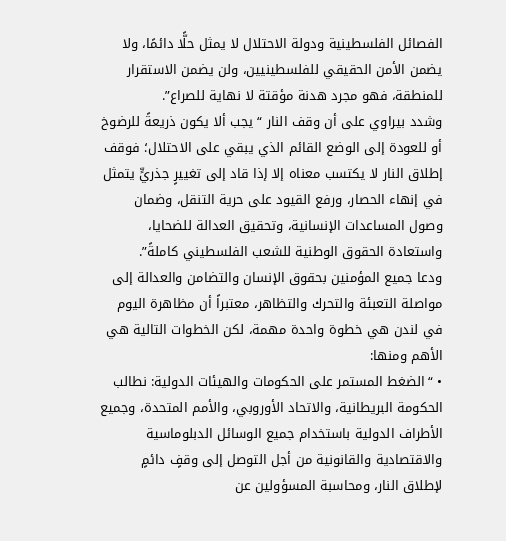الفصائل الفلسطينية ودولة الاحتلال لا يمثل حلًّا دائمًا، ولا يضمن الأمن الحقيقي للفلسطينيين، ولن يضمن الاستقرار للمنطقة، فهو مجرد هدنة مؤقتة لا نهاية للصراع”.
وشدد بيراوي على أن وقف النار “يجب ألا يكون ذريعةً للرضوخ أو للعودة إلى الوضع القائم الذي يبقي على الاحتلال؛ فوقف إطلاق النار لا يكتسب معناه إلا إذا قاد إلى تغييرٍ جذريٍّ يتمثل في إنهاء الحصار، ورفع القيود على حرية التنقل، وضمان وصول المساعدات الإنسانية، وتحقيق العدالة للضحايا، واستعادة الحقوق الوطنية للشعب الفلسطيني كاملةً”.
ودعا جميع المؤمنين بحقوق الإنسان والتضامن والعدالة إلى مواصلة التعبئة والتحرك والتظاهر، معتبراً أن مظاهرة اليوم في لندن هي خطوة واحدة مهمة، لكن الخطوات التالية هي الأهم ومنها:
• “الضغط المستمر على الحكومات والهيئات الدولية: نطالب الحكومة البريطانية، والاتحاد الأوروبي، والأمم المتحدة، وجميع الأطراف الدولية باستخدام جميع الوسائل الدبلوماسية والاقتصادية والقانونية من أجل التوصل إلى وقفٍ دائمٍ لإطلاق النار، ومحاسبة المسؤولين عن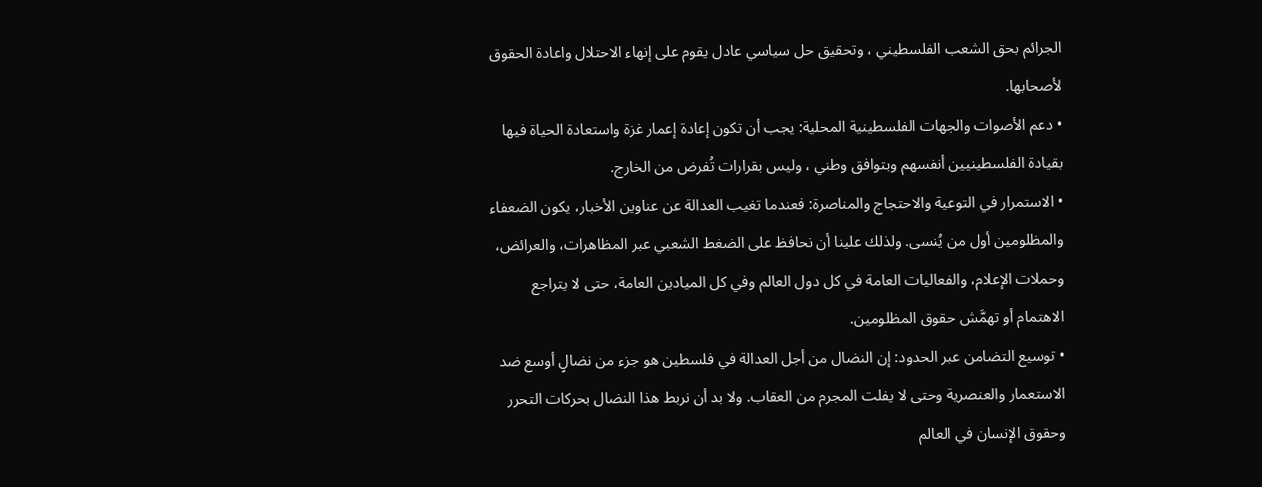الجرائم بحق الشعب الفلسطيني ، وتحقيق حل سياسي عادل يقوم على إنهاء الاحتلال واعادة الحقوق لأصحابها.
• دعم الأصوات والجهات الفلسطينية المحلية: يجب أن تكون إعادة إعمار غزة واستعادة الحياة فيها بقيادة الفلسطينيين أنفسهم وبتوافق وطني ، وليس بقرارات تُفرض من الخارج.
• الاستمرار في التوعية والاحتجاج والمناصرة: فعندما تغيب العدالة عن عناوين الأخبار، يكون الضعفاء والمظلومين أول من يُنسى. ولذلك علينا أن نحافظ على الضغط الشعبي عبر المظاهرات، والعرائض، وحملات الإعلام، والفعاليات العامة في كل دول العالم وفي كل الميادين العامة، حتى لا يتراجع الاهتمام أو تهمَّش حقوق المظلومين.
• توسيع التضامن عبر الحدود: إن النضال من أجل العدالة في فلسطين هو جزء من نضالٍ أوسع ضد الاستعمار والعنصرية وحتى لا يفلت المجرم من العقاب. ولا بد أن نربط هذا النضال بحركات التحرر وحقوق الإنسان في العالم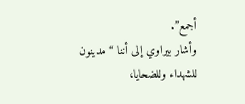أجمع”.
وأشار بيراوي إلى أننا “مدينون للشهداء وللضحايا،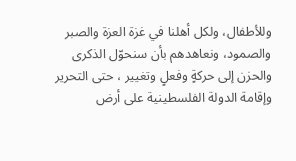وللأطفال، ولكل أهلنا في غزة العزة والصبر والصمود، ونعاهدهم بأن سنحوّل الذكرى والحزن إلى حركةٍ وفعلٍ وتغيير ، حتى التحرير وإقامة الدولة الفلسطينية على أرض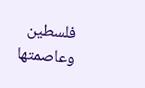فلسطين وعاصمتها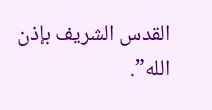القدس الشريف بإذن الله”.